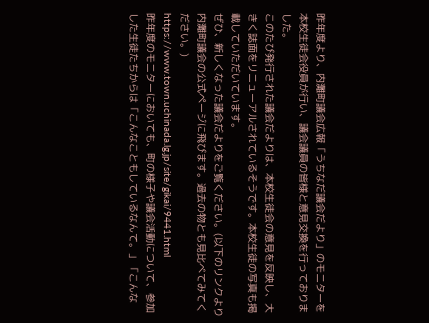昨年度より、内灘町議会広報「うちなだ議会だより」のモニターを本校生徒会役員が行い、議会議員の皆様と意見交換を行っておりました。
このたび発行された議会だよりは、本校生徒会の意見を反映し、大きく誌面をリニューアルされているそうです。本校生徒の写真も掲載していただいています。
ぜひ、新しくなった議会だよりをご覧ください。(以下のリンクより内灘町議会の公式ページに飛びます。過去の物とも見比べてみてください。)
https://www.town.uchinada.lg.jp/site/gikai/9441.html
昨年度のモニターにおいても、町の様子や議会活動について、参加した生徒たちからは「こんなこともしているなんて。」「こんな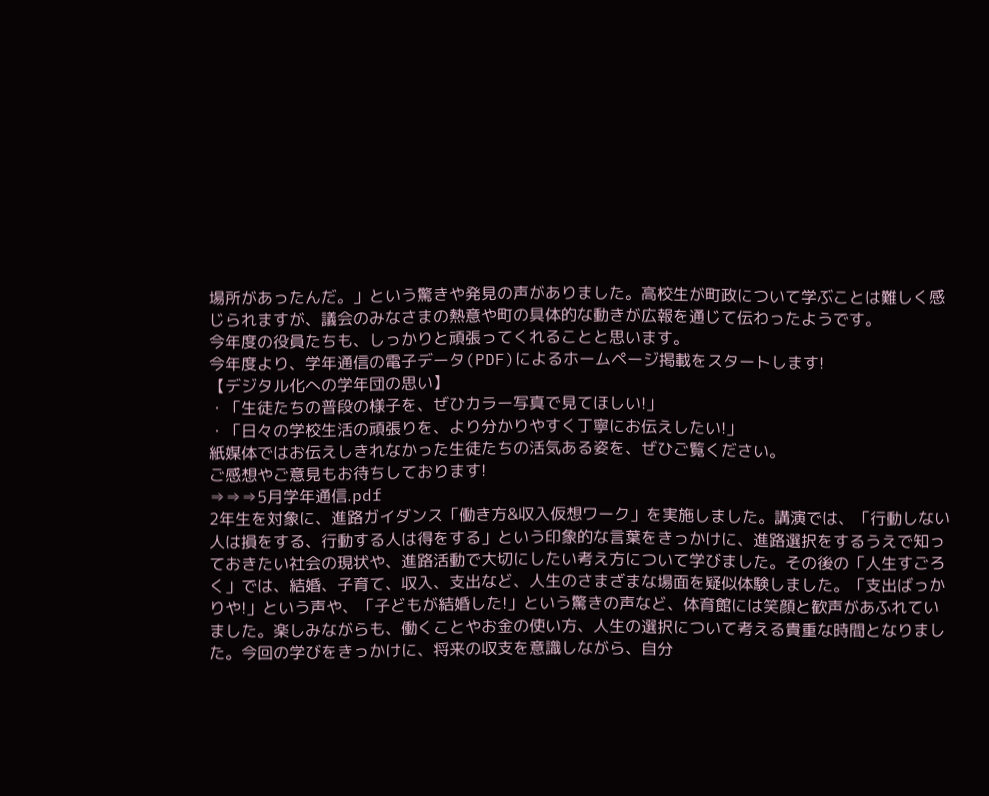場所があったんだ。」という驚きや発見の声がありました。高校生が町政について学ぶことは難しく感じられますが、議会のみなさまの熱意や町の具体的な動きが広報を通じて伝わったようです。
今年度の役員たちも、しっかりと頑張ってくれることと思います。
今年度より、学年通信の電子データ(PDF)によるホームページ掲載をスタートします!
【デジタル化への学年団の思い】
・「生徒たちの普段の様子を、ぜひカラー写真で見てほしい!」
・「日々の学校生活の頑張りを、より分かりやすく丁寧にお伝えしたい!」
紙媒体ではお伝えしきれなかった生徒たちの活気ある姿を、ぜひご覧ください。
ご感想やご意見もお待ちしております!
⇒⇒⇒5月学年通信.pdf
2年生を対象に、進路ガイダンス「働き方&収入仮想ワーク」を実施しました。講演では、「行動しない人は損をする、行動する人は得をする」という印象的な言葉をきっかけに、進路選択をするうえで知っておきたい社会の現状や、進路活動で大切にしたい考え方について学びました。その後の「人生すごろく」では、結婚、子育て、収入、支出など、人生のさまざまな場面を疑似体験しました。「支出ばっかりや!」という声や、「子どもが結婚した!」という驚きの声など、体育館には笑顔と歓声があふれていました。楽しみながらも、働くことやお金の使い方、人生の選択について考える貴重な時間となりました。今回の学びをきっかけに、将来の収支を意識しながら、自分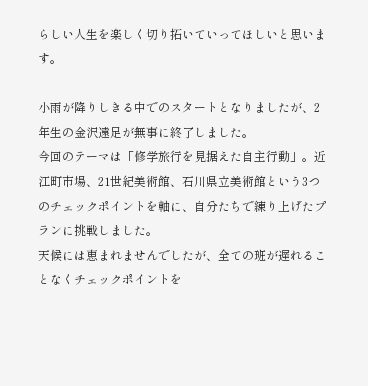らしい人生を楽しく切り拓いていってほしいと思います。

小雨が降りしきる中でのスタートとなりましたが、2年生の金沢遠足が無事に終了しました。
今回のテーマは「修学旅行を見据えた自主行動」。近江町市場、21世紀美術館、石川県立美術館という3つのチェックポイントを軸に、自分たちで練り上げたプランに挑戦しました。
天候には恵まれませんでしたが、全ての班が遅れることなくチェックポイントを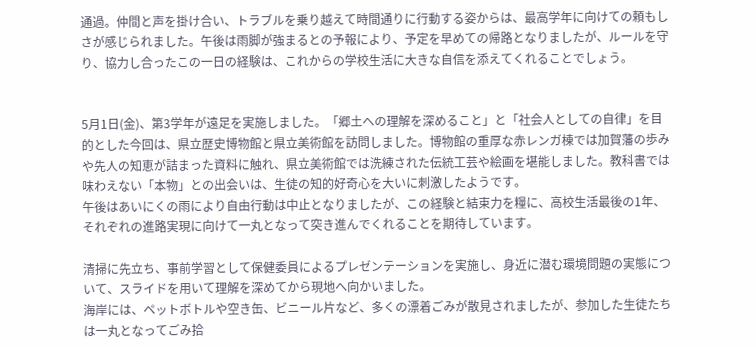通過。仲間と声を掛け合い、トラブルを乗り越えて時間通りに行動する姿からは、最高学年に向けての頼もしさが感じられました。午後は雨脚が強まるとの予報により、予定を早めての帰路となりましたが、ルールを守り、協力し合ったこの一日の経験は、これからの学校生活に大きな自信を添えてくれることでしょう。


5月1日(金)、第3学年が遠足を実施しました。「郷土への理解を深めること」と「社会人としての自律」を目的とした今回は、県立歴史博物館と県立美術館を訪問しました。博物館の重厚な赤レンガ棟では加賀藩の歩みや先人の知恵が詰まった資料に触れ、県立美術館では洗練された伝統工芸や絵画を堪能しました。教科書では味わえない「本物」との出会いは、生徒の知的好奇心を大いに刺激したようです。
午後はあいにくの雨により自由行動は中止となりましたが、この経験と結束力を糧に、高校生活最後の1年、それぞれの進路実現に向けて一丸となって突き進んでくれることを期待しています。

清掃に先立ち、事前学習として保健委員によるプレゼンテーションを実施し、身近に潜む環境問題の実態について、スライドを用いて理解を深めてから現地へ向かいました。
海岸には、ペットボトルや空き缶、ビニール片など、多くの漂着ごみが散見されましたが、参加した生徒たちは一丸となってごみ拾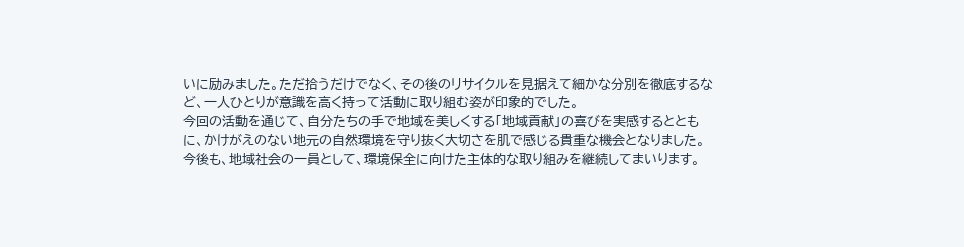いに励みました。ただ拾うだけでなく、その後のリサイクルを見据えて細かな分別を徹底するなど、一人ひとりが意識を高く持って活動に取り組む姿が印象的でした。
今回の活動を通じて、自分たちの手で地域を美しくする「地域貢献」の喜びを実感するとともに、かけがえのない地元の自然環境を守り抜く大切さを肌で感じる貴重な機会となりました。今後も、地域社会の一員として、環境保全に向けた主体的な取り組みを継続してまいります。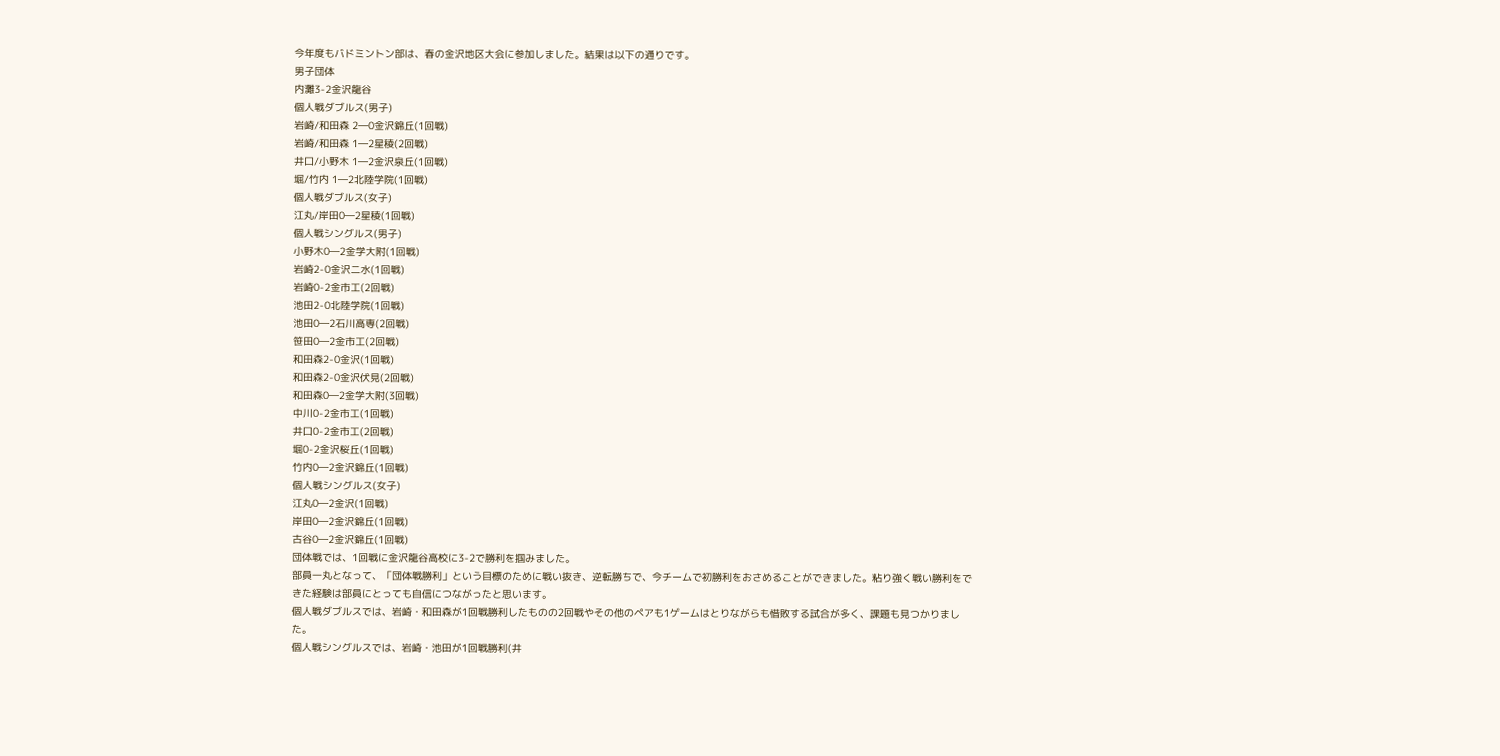今年度もバドミントン部は、春の金沢地区大会に参加しました。結果は以下の通りです。
男子団体
内灘3-2金沢龍谷
個人戦ダブルス(男子)
岩崎/和田森 2―0金沢錦丘(1回戦)
岩崎/和田森 1―2星稜(2回戦)
井口/小野木 1―2金沢泉丘(1回戦)
堀/竹内 1―2北陸学院(1回戦)
個人戦ダブルス(女子)
江丸/岸田0―2星稜(1回戦)
個人戦シングルス(男子)
小野木0―2金学大附(1回戦)
岩崎2-0金沢二水(1回戦)
岩崎0-2金市工(2回戦)
池田2-0北陸学院(1回戦)
池田0―2石川高専(2回戦)
笹田0―2金市工(2回戦)
和田森2-0金沢(1回戦)
和田森2-0金沢伏見(2回戦)
和田森0―2金学大附(3回戦)
中川0-2金市工(1回戦)
井口0-2金市工(2回戦)
堀0-2金沢桜丘(1回戦)
竹内0―2金沢錦丘(1回戦)
個人戦シングルス(女子)
江丸0―2金沢(1回戦)
岸田0―2金沢錦丘(1回戦)
古谷0―2金沢錦丘(1回戦)
団体戦では、1回戦に金沢龍谷高校に3-2で勝利を掴みました。
部員一丸となって、「団体戦勝利」という目標のために戦い抜き、逆転勝ちで、今チームで初勝利をおさめることができました。粘り強く戦い勝利をできた経験は部員にとっても自信につながったと思います。
個人戦ダブルスでは、岩崎・和田森が1回戦勝利したものの2回戦やその他のペアも1ゲームはとりながらも惜敗する試合が多く、課題も見つかりました。
個人戦シングルスでは、岩崎・池田が1回戦勝利(井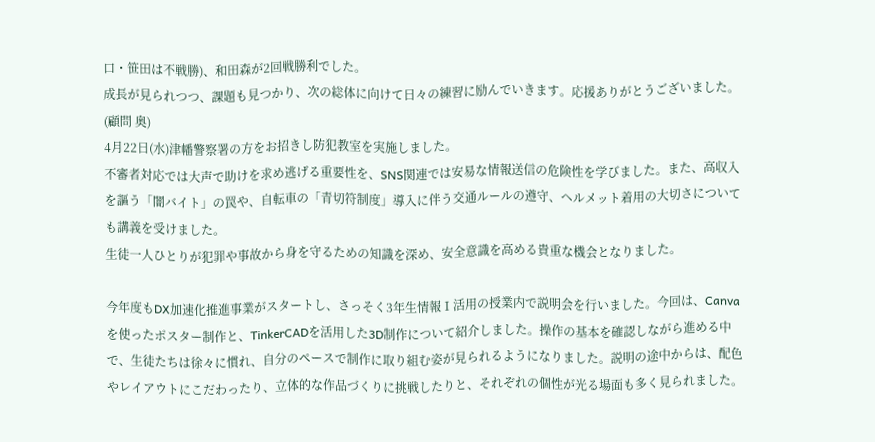口・笹田は不戦勝)、和田森が2回戦勝利でした。
成長が見られつつ、課題も見つかり、次の総体に向けて日々の練習に励んでいきます。応援ありがとうございました。(顧問 奥)
4月22日(水)津幡警察署の方をお招きし防犯教室を実施しました。
不審者対応では大声で助けを求め逃げる重要性を、SNS関連では安易な情報送信の危険性を学びました。また、高収入を謳う「闇バイト」の罠や、自転車の「青切符制度」導入に伴う交通ルールの遵守、ヘルメット着用の大切さについても講義を受けました。
生徒一人ひとりが犯罪や事故から身を守るための知識を深め、安全意識を高める貴重な機会となりました。

今年度もDX加速化推進事業がスタートし、さっそく3年生情報Ⅰ活用の授業内で説明会を行いました。今回は、Canvaを使ったポスター制作と、TinkerCADを活用した3D制作について紹介しました。操作の基本を確認しながら進める中で、生徒たちは徐々に慣れ、自分のペースで制作に取り組む姿が見られるようになりました。説明の途中からは、配色やレイアウトにこだわったり、立体的な作品づくりに挑戦したりと、それぞれの個性が光る場面も多く見られました。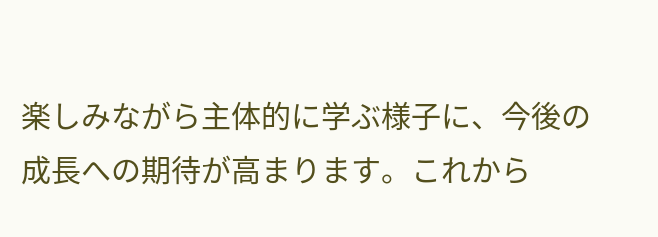楽しみながら主体的に学ぶ様子に、今後の成長への期待が高まります。これから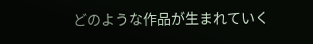どのような作品が生まれていく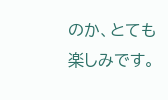のか、とても楽しみです。